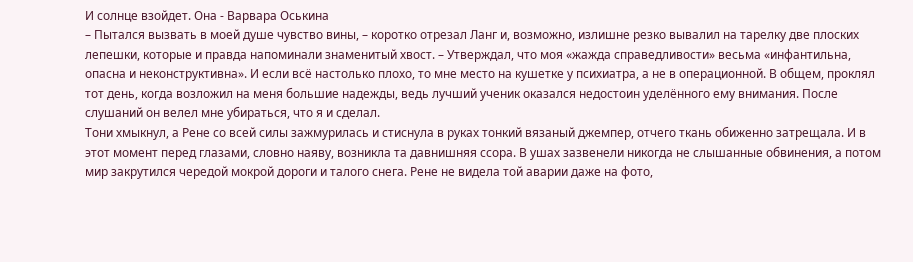И солнце взойдет. Она - Варвара Оськина
– Пытался вызвать в моей душе чувство вины, – коротко отрезал Ланг и, возможно, излишне резко вывалил на тарелку две плоских лепешки, которые и правда напоминали знаменитый хвост. – Утверждал, что моя «жажда справедливости» весьма «инфантильна, опасна и неконструктивна». И если всё настолько плохо, то мне место на кушетке у психиатра, а не в операционной. В общем, проклял тот день, когда возложил на меня большие надежды, ведь лучший ученик оказался недостоин уделённого ему внимания. После слушаний он велел мне убираться, что я и сделал.
Тони хмыкнул, а Рене со всей силы зажмурилась и стиснула в руках тонкий вязаный джемпер, отчего ткань обиженно затрещала. И в этот момент перед глазами, словно наяву, возникла та давнишняя ссора. В ушах зазвенели никогда не слышанные обвинения, а потом мир закрутился чередой мокрой дороги и талого снега. Рене не видела той аварии даже на фото,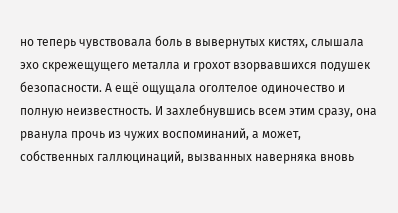но теперь чувствовала боль в вывернутых кистях, слышала эхо скрежещущего металла и грохот взорвавшихся подушек безопасности. А ещё ощущала оголтелое одиночество и полную неизвестность. И захлебнувшись всем этим сразу, она рванула прочь из чужих воспоминаний, а может, собственных галлюцинаций, вызванных наверняка вновь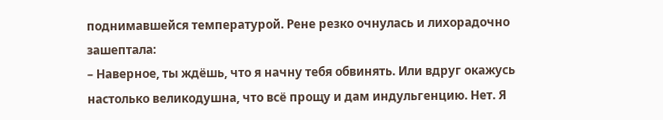поднимавшейся температурой. Рене резко очнулась и лихорадочно зашептала:
– Наверное, ты ждёшь, что я начну тебя обвинять. Или вдруг окажусь настолько великодушна, что всё прощу и дам индульгенцию. Нет. Я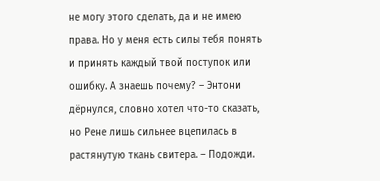не могу этого сделать, да и не имею права. Но у меня есть силы тебя понять и принять каждый твой поступок или ошибку. А знаешь почему? – Энтони дёрнулся, словно хотел что-то сказать, но Рене лишь сильнее вцепилась в растянутую ткань свитера. – Подожди.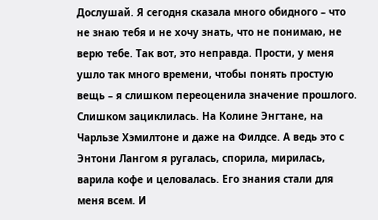Дослушай. Я сегодня сказала много обидного – что не знаю тебя и не хочу знать, что не понимаю, не верю тебе. Так вот, это неправда. Прости, у меня ушло так много времени, чтобы понять простую вещь – я слишком переоценила значение прошлого. Слишком зациклилась. На Колине Энгтане, на Чарльзе Хэмилтоне и даже на Филдсе. А ведь это с Энтони Лангом я ругалась, спорила, мирилась, варила кофе и целовалась. Его знания стали для меня всем. И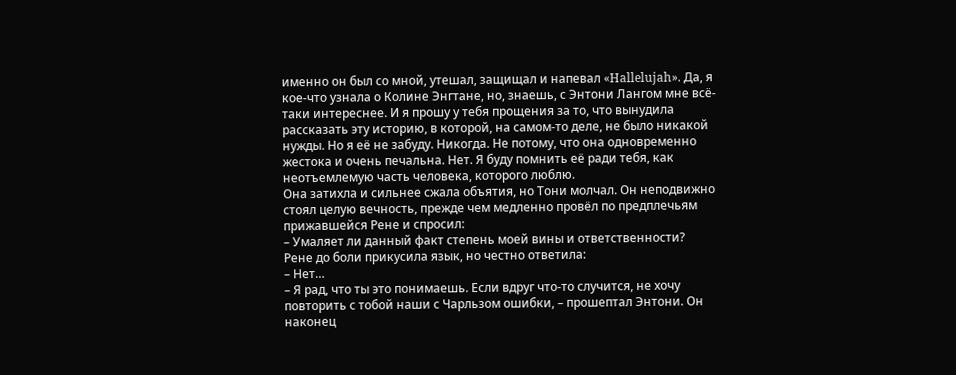именно он был со мной, утешал, защищал и напевал «Hallelujah». Да, я кое-что узнала о Колине Энгтане, но, знаешь, с Энтони Лангом мне всё-таки интереснее. И я прошу у тебя прощения за то, что вынудила рассказать эту историю, в которой, на самом-то деле, не было никакой нужды. Но я её не забуду. Никогда. Не потому, что она одновременно жестока и очень печальна. Нет. Я буду помнить её ради тебя, как неотъемлемую часть человека, которого люблю.
Она затихла и сильнее сжала объятия, но Тони молчал. Он неподвижно стоял целую вечность, прежде чем медленно провёл по предплечьям прижавшейся Рене и спросил:
– Умаляет ли данный факт степень моей вины и ответственности?
Рене до боли прикусила язык, но честно ответила:
– Нет…
– Я рад, что ты это понимаешь. Если вдруг что-то случится, не хочу повторить с тобой наши с Чарльзом ошибки, – прошептал Энтони. Он наконец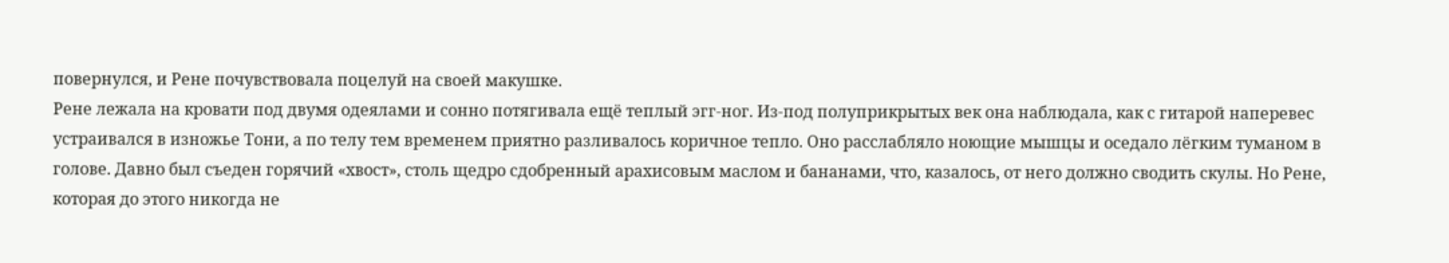повернулся, и Рене почувствовала поцелуй на своей макушке.
Рене лежала на кровати под двумя одеялами и сонно потягивала ещё теплый эгг-ног. Из-под полуприкрытых век она наблюдала, как с гитарой наперевес устраивался в изножье Тони, а по телу тем временем приятно разливалось коричное тепло. Оно расслабляло ноющие мышцы и оседало лёгким туманом в голове. Давно был съеден горячий «хвост», столь щедро сдобренный арахисовым маслом и бананами, что, казалось, от него должно сводить скулы. Но Рене, которая до этого никогда не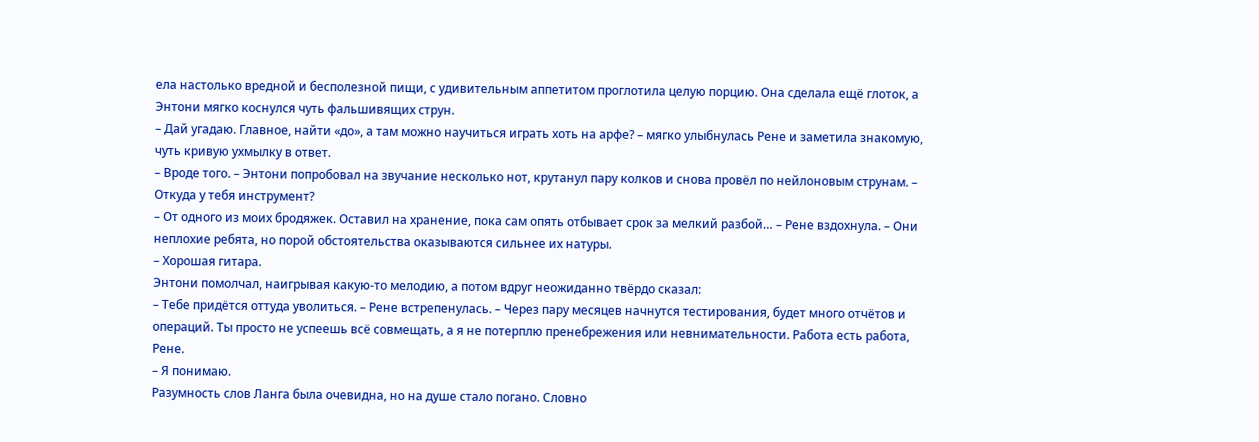ела настолько вредной и бесполезной пищи, с удивительным аппетитом проглотила целую порцию. Она сделала ещё глоток, а Энтони мягко коснулся чуть фальшивящих струн.
– Дай угадаю. Главное, найти «до», а там можно научиться играть хоть на арфе? – мягко улыбнулась Рене и заметила знакомую, чуть кривую ухмылку в ответ.
– Вроде того. – Энтони попробовал на звучание несколько нот, крутанул пару колков и снова провёл по нейлоновым струнам. – Откуда у тебя инструмент?
– От одного из моих бродяжек. Оставил на хранение, пока сам опять отбывает срок за мелкий разбой… – Рене вздохнула. – Они неплохие ребята, но порой обстоятельства оказываются сильнее их натуры.
– Хорошая гитара.
Энтони помолчал, наигрывая какую-то мелодию, а потом вдруг неожиданно твёрдо сказал:
– Тебе придётся оттуда уволиться. – Рене встрепенулась. – Через пару месяцев начнутся тестирования, будет много отчётов и операций. Ты просто не успеешь всё совмещать, а я не потерплю пренебрежения или невнимательности. Работа есть работа, Рене.
– Я понимаю.
Разумность слов Ланга была очевидна, но на душе стало погано. Словно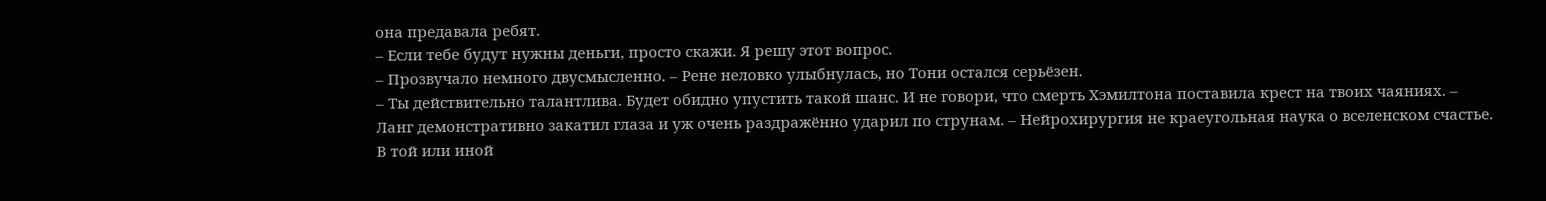она предавала ребят.
– Если тебе будут нужны деньги, просто скажи. Я решу этот вопрос.
– Прозвучало немного двусмысленно. – Рене неловко улыбнулась, но Тони остался серьёзен.
– Ты действительно талантлива. Будет обидно упустить такой шанс. И не говори, что смерть Хэмилтона поставила крест на твоих чаяниях. – Ланг демонстративно закатил глаза и уж очень раздражённо ударил по струнам. – Нейрохирургия не краеугольная наука о вселенском счастье. В той или иной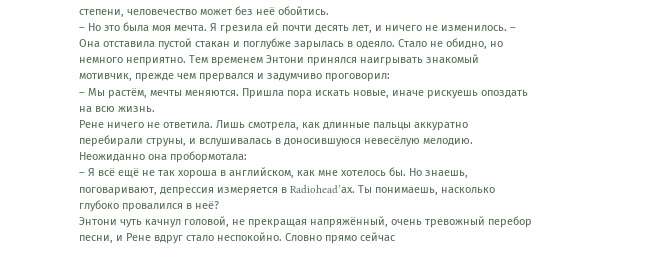степени, человечество может без неё обойтись.
– Но это была моя мечта. Я грезила ей почти десять лет, и ничего не изменилось. – Она отставила пустой стакан и поглубже зарылась в одеяло. Стало не обидно, но немного неприятно. Тем временем Энтони принялся наигрывать знакомый мотивчик, прежде чем прервался и задумчиво проговорил:
– Мы растём, мечты меняются. Пришла пора искать новые, иначе рискуешь опоздать на всю жизнь.
Рене ничего не ответила. Лишь смотрела, как длинные пальцы аккуратно перебирали струны, и вслушивалась в доносившуюся невесёлую мелодию. Неожиданно она пробормотала:
– Я всё ещё не так хороша в английском, как мне хотелось бы. Но знаешь, поговаривают, депрессия измеряется в Radiohead’ах. Ты понимаешь, насколько глубоко провалился в неё?
Энтони чуть качнул головой, не прекращая напряжённый, очень тревожный перебор песни, и Рене вдруг стало неспокойно. Словно прямо сейчас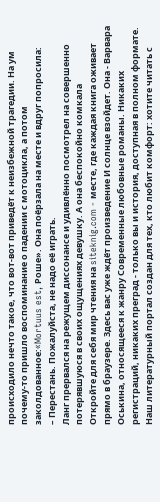происходило нечто такое, что вот-вот приведёт к неизбежной трагедии. На ум почему-то пришло воспоминание о падении с мотоцикла, а потом заколдованное:«Mortuus est, Роше». Она поёрзала на месте и вдруг попросила:
– Перестань. Пожалуйста, не надо её играть.
Ланг прервался на режущем диссонансе и удивлённо посмотрел на совершенно потерявшуюся в своих ощущениях девушку. А она беспокойно комкала
Откройте для себя мир чтения на siteknig.com - месте, где каждая книга оживает прямо в браузере. Здесь вас уже ждёт произведение И солнце взойдет. Она - Варвара Оськина, относящееся к жанру Современные любовные романы. Никаких регистраций, никаких преград - только вы и история, доступная в полном формате. Наш литературный портал создан для тех, кто любит комфорт: хотите читать с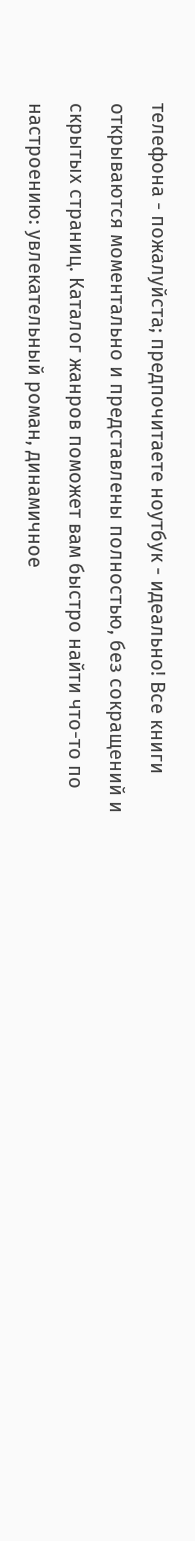телефона - пожалуйста; предпочитаете ноутбук - идеально! Все книги открываются моментально и представлены полностью, без сокращений и скрытых страниц. Каталог жанров поможет вам быстро найти что-то по настроению: увлекательный роман, динамичное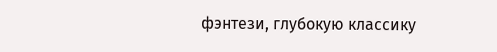фэнтези, глубокую классику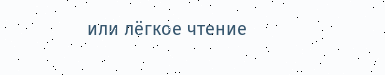или лёгкое чтение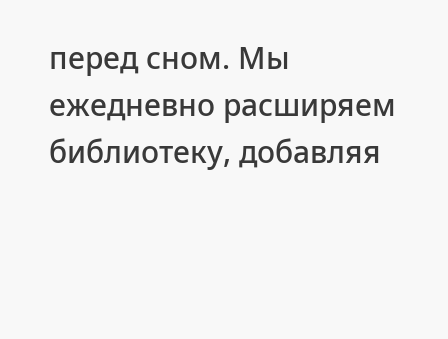перед сном. Мы ежедневно расширяем библиотеку, добавляя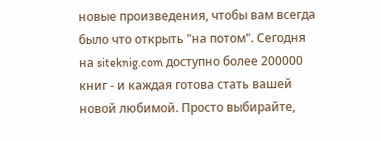новые произведения, чтобы вам всегда было что открыть "на потом". Сегодня на siteknig.com доступно более 200000 книг - и каждая готова стать вашей новой любимой. Просто выбирайте,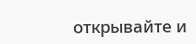открывайте и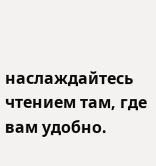наслаждайтесь чтением там, где вам удобно.